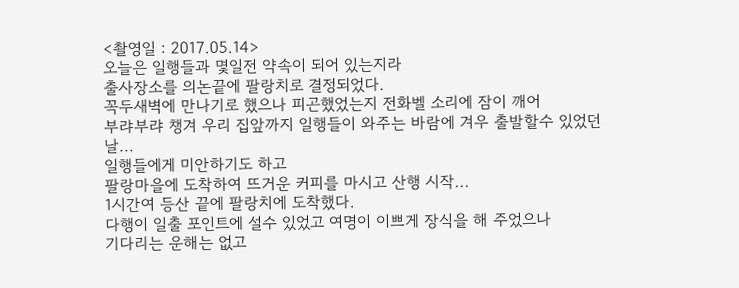<촬영일 : 2017.05.14>
오늘은 일행들과 몇일전 약속이 되어 있는지라
출사장소를 의논끝에 팔랑치로 결정되었다.
꼭두새벽에 만나기로 했으나 피곤했었는지 전화벨 소리에 잠이 깨어
부랴부랴 챙겨 우리 집앞까지 일행들이 와주는 바람에 겨우 출발할수 있었던 날...
일행들에게 미안하기도 하고
팔랑마을에 도착하여 뜨거운 커피를 마시고 산행 시작...
1시간여 등산 끝에 팔랑치에 도착했다.
다행이 일출 포인트에 설수 있었고 여명이 이쁘게 장식을 해 주었으나
기다리는 운해는 없고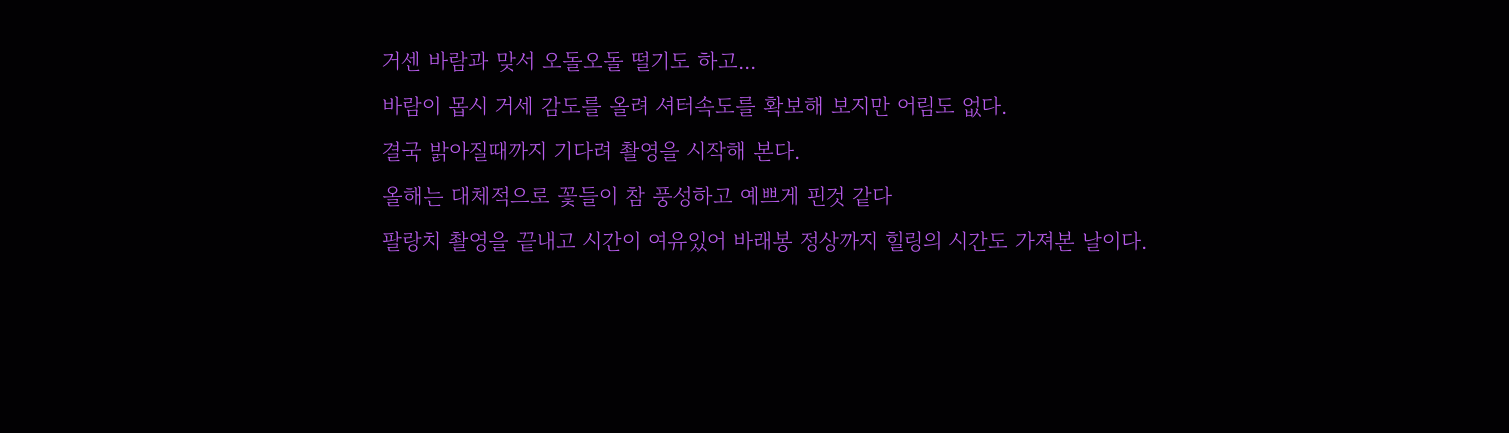거센 바람과 맞서 오돌오돌 떨기도 하고...
바람이 몹시 거세 감도를 올려 셔터속도를 확보해 보지만 어림도 없다.
결국 밝아질때까지 기다려 촬영을 시작해 본다.
올해는 대체적으로 꽃들이 참 풍성하고 예쁘게 핀것 같다
팔랑치 촬영을 끝내고 시간이 여유있어 바래봉 정상까지 힐링의 시간도 가져본 날이다.